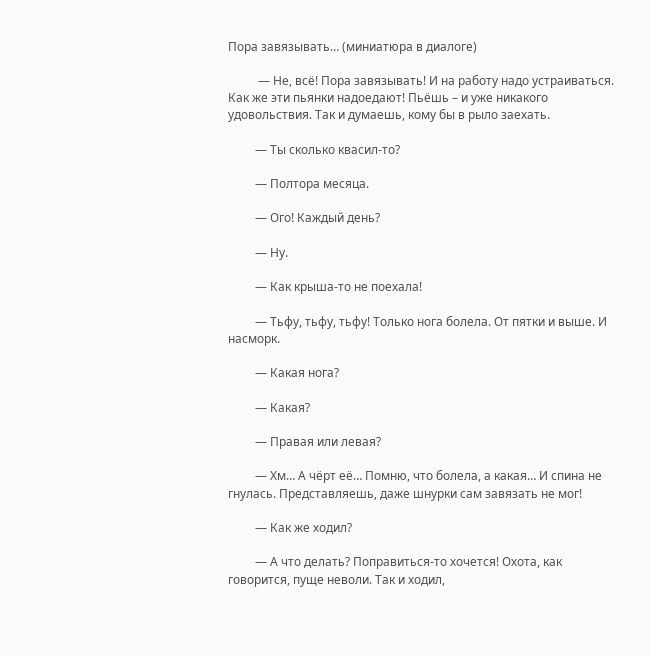Пора завязывать… (миниатюра в диалоге)

          — Не, всё! Пора завязывать! И на работу надо устраиваться. Как же эти пьянки надоедают! Пьёшь – и уже никакого удовольствия. Так и думаешь, кому бы в рыло заехать.

         — Ты сколько квасил-то?

         — Полтора месяца.

         — Ого! Каждый день?

         — Ну.

         — Как крыша-то не поехала!

         — Тьфу, тьфу, тьфу! Только нога болела. От пятки и выше. И насморк.

         — Какая нога?

         — Какая?

         — Правая или левая?

         — Хм… А чёрт её… Помню, что болела, а какая… И спина не гнулась. Представляешь, даже шнурки сам завязать не мог!

         — Как же ходил?

         — А что делать? Поправиться-то хочется! Охота, как говорится, пуще неволи. Так и ходил,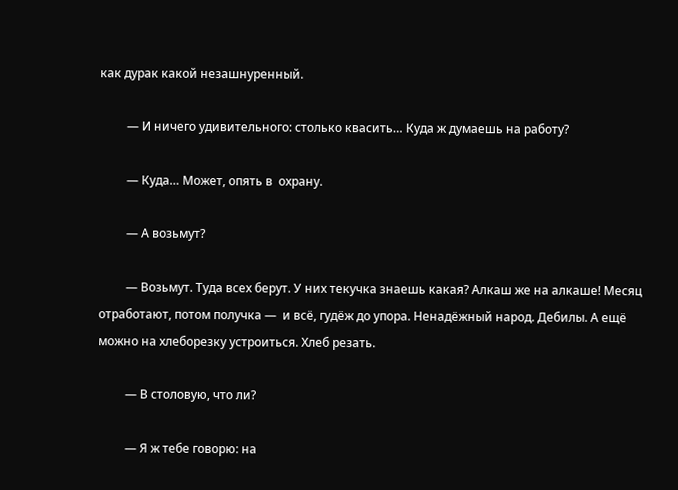как дурак какой незашнуренный.

         — И ничего удивительного: столько квасить… Куда ж думаешь на работу?

         — Куда… Может, опять в  охрану.

         — А возьмут?

         — Возьмут. Туда всех берут. У них текучка знаешь какая? Алкаш же на алкаше! Месяц отработают, потом получка —  и всё, гудёж до упора. Ненадёжный народ. Дебилы. А ещё можно на хлеборезку устроиться. Хлеб резать.

         — В столовую, что ли?

         — Я ж тебе говорю: на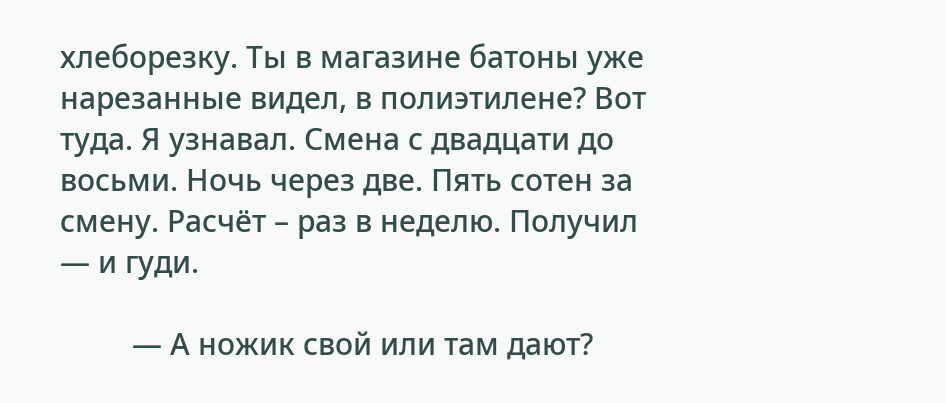хлеборезку. Ты в магазине батоны уже нарезанные видел, в полиэтилене? Вот туда. Я узнавал. Смена с двадцати до восьми. Ночь через две. Пять сотен за смену. Расчёт – раз в неделю. Получил — и гуди.

         — А ножик свой или там дают?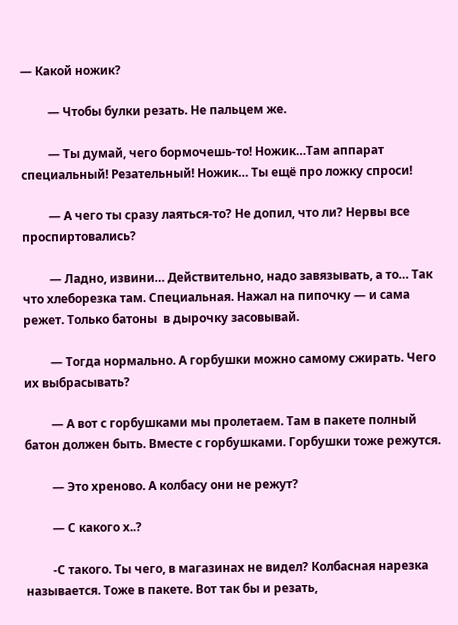— Какой ножик?

         — Чтобы булки резать. Не пальцем же.

         — Ты думай, чего бормочешь-то! Ножик…Там аппарат специальный! Резательный! Ножик… Ты ещё про ложку спроси!

         — А чего ты сразу лаяться-то? Не допил, что ли? Нервы все проспиртовались?

         — Ладно, извини… Действительно, надо завязывать, а то… Так что хлеборезка там. Специальная. Нажал на пипочку — и сама режет. Только батоны  в дырочку засовывай.

         — Тогда нормально. А горбушки можно самому сжирать. Чего их выбрасывать?

         — А вот с горбушками мы пролетаем. Там в пакете полный батон должен быть. Вместе с горбушками. Горбушки тоже режутся.

         — Это хреново. А колбасу они не режут?

         — С какого х..?

         -С такого. Ты чего, в магазинах не видел? Колбасная нарезка называется. Тоже в пакете. Вот так бы и резать,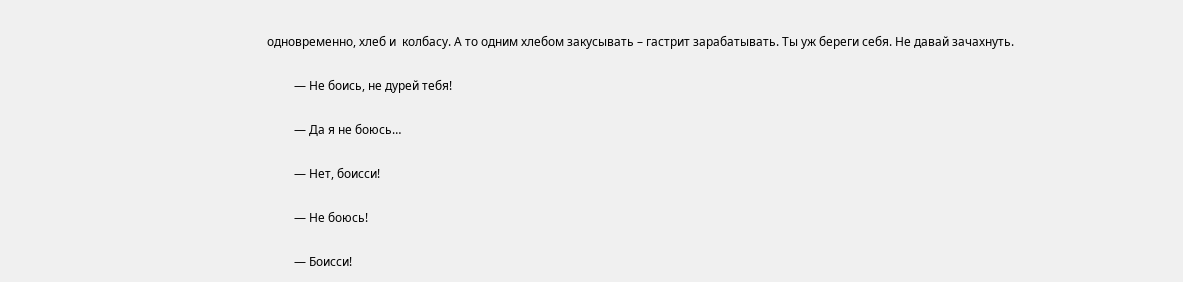одновременно, хлеб и  колбасу. А то одним хлебом закусывать – гастрит зарабатывать. Ты уж береги себя. Не давай зачахнуть.

         — Не боись, не дурей тебя!

         — Да я не боюсь…

         — Нет, боисси!

         — Не боюсь!

         — Боисси!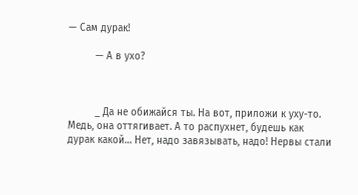— Сам дурак!

         — А в ухо?



         _ Да не обижайся ты. На вот, приложи к уху-то. Медь, она оттягивает. А то распухнет, будешь как дурак какой… Нет, надо завязывать, надо! Нервы стали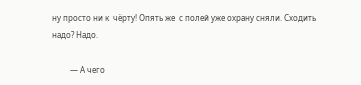ну просто ни к  чёрту! Опять же  с полей уже охрану сняли. Сходить надо? Надо.

         — А чего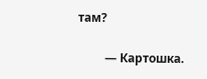там?

         — Картошка.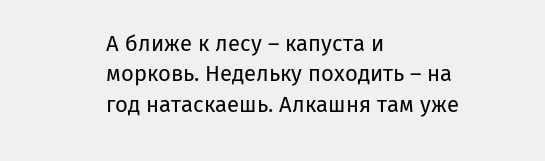А ближе к лесу – капуста и морковь. Недельку походить – на год натаскаешь. Алкашня там уже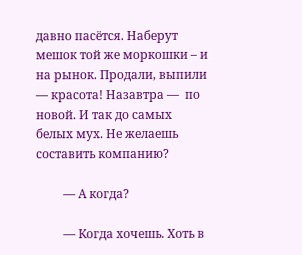давно пасётся. Наберут мешок той же моркошки – и на рынок. Продали, выпили — красота! Назавтра —  по новой. И так до самых белых мух. Не желаешь составить компанию?

         — А когда?

         — Когда хочешь. Хоть в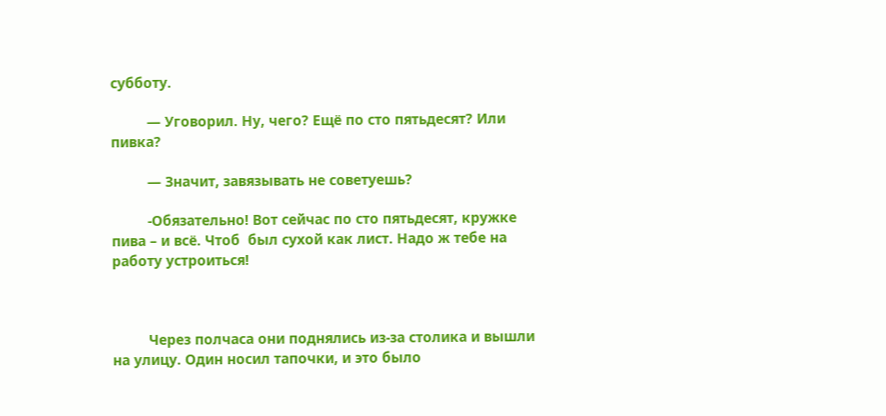субботу.

         — Уговорил. Ну, чего? Ещё по сто пятьдесят? Или пивка?

         — Значит, завязывать не советуешь?

         -Обязательно! Вот сейчас по сто пятьдесят, кружке пива – и всё. Чтоб  был сухой как лист. Надо ж тебе на работу устроиться!



         Через полчаса они поднялись из-за столика и вышли на улицу. Один носил тапочки, и это было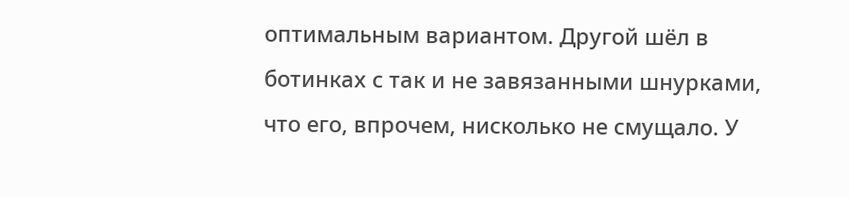оптимальным вариантом. Другой шёл в ботинках с так и не завязанными шнурками, что его, впрочем, нисколько не смущало. У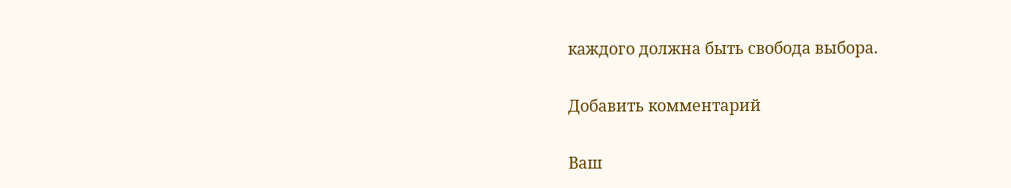каждого должна быть свобода выбора.

Добавить комментарий

Ваш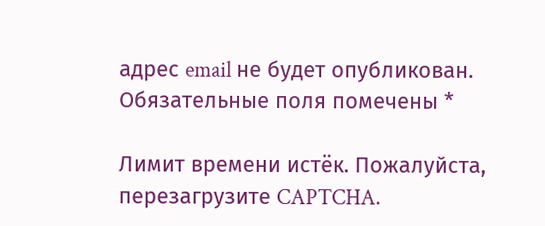адрес email не будет опубликован. Обязательные поля помечены *

Лимит времени истёк. Пожалуйста, перезагрузите CAPTCHA.